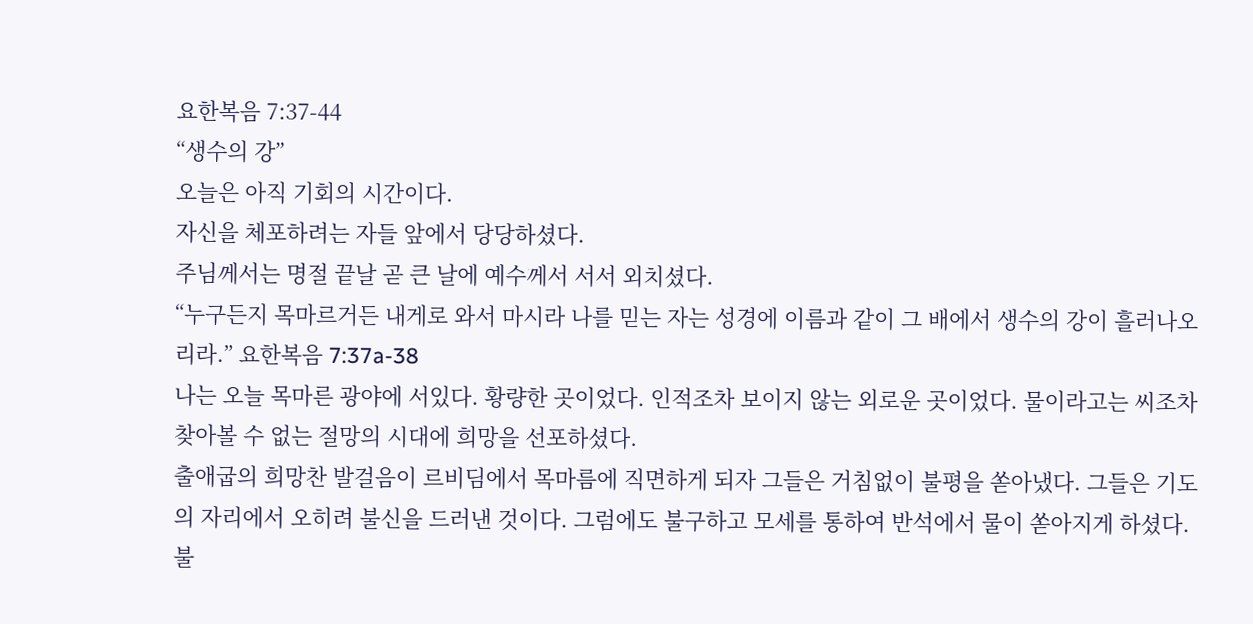요한복음 7:37-44
“생수의 강”
오늘은 아직 기회의 시간이다.
자신을 체포하려는 자들 앞에서 당당하셨다.
주님께서는 명절 끝날 곧 큰 날에 예수께서 서서 외치셨다.
“누구든지 목마르거든 내게로 와서 마시라 나를 믿는 자는 성경에 이름과 같이 그 배에서 생수의 강이 흘러나오리라.” 요한복음 7:37a-38
나는 오늘 목마른 광야에 서있다. 황량한 곳이었다. 인적조차 보이지 않는 외로운 곳이었다. 물이라고는 씨조차 찾아볼 수 없는 절망의 시대에 희망을 선포하셨다.
출애굽의 희망찬 발걸음이 르비딤에서 목마름에 직면하게 되자 그들은 거침없이 불평을 쏟아냈다. 그들은 기도의 자리에서 오히려 불신을 드러낸 것이다. 그럼에도 불구하고 모세를 통하여 반석에서 물이 쏟아지게 하셨다. 불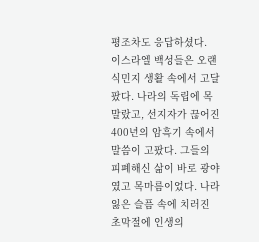평조차도 응답하셨다.
이스라엘 백성들은 오랜 식민지 생활 속에서 고달팠다. 나라의 독립에 목말랐고, 선지자가 끊어진 400년의 암흑기 속에서 말씀이 고팠다. 그들의 피폐해신 삶이 바로 광야였고 목마름이었다. 나라 잃은 슬픔 속에 치러진 초막절에 인생의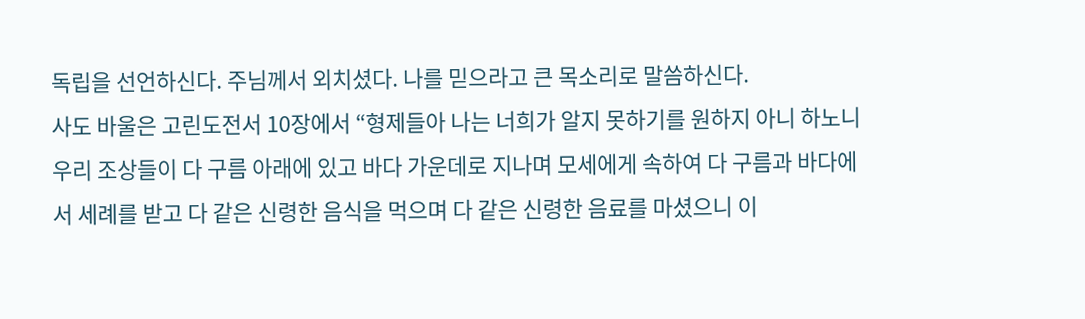독립을 선언하신다. 주님께서 외치셨다. 나를 믿으라고 큰 목소리로 말씀하신다.
사도 바울은 고린도전서 10장에서 “형제들아 나는 너희가 알지 못하기를 원하지 아니 하노니 우리 조상들이 다 구름 아래에 있고 바다 가운데로 지나며 모세에게 속하여 다 구름과 바다에서 세례를 받고 다 같은 신령한 음식을 먹으며 다 같은 신령한 음료를 마셨으니 이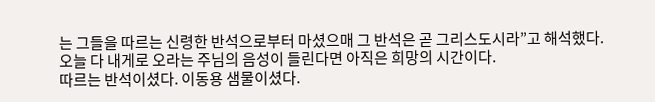는 그들을 따르는 신령한 반석으로부터 마셨으매 그 반석은 곧 그리스도시라”고 해석했다.
오늘 다 내게로 오라는 주님의 음성이 들린다면 아직은 희망의 시간이다.
따르는 반석이셨다. 이동용 샘물이셨다.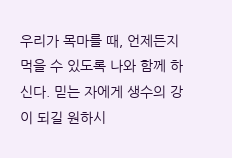우리가 목마를 때, 언제든지 먹을 수 있도록 나와 함께 하신다. 믿는 자에게 생수의 강이 되길 원하시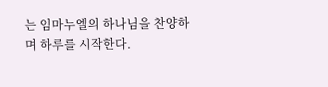는 임마누엘의 하나님을 찬양하며 하루를 시작한다.